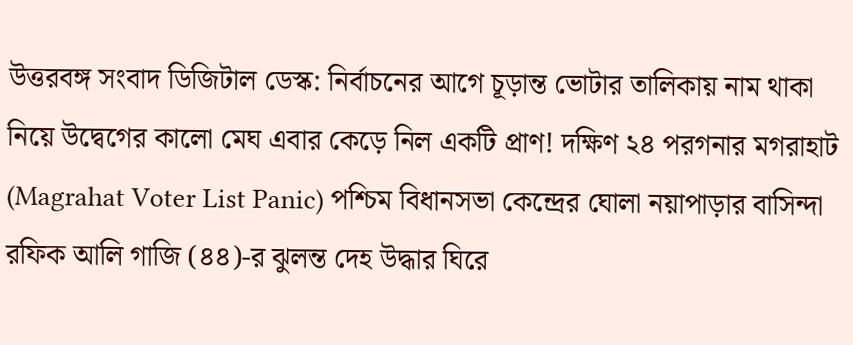উত্তরবঙ্গ সংবাদ ডিজিটাল ডেস্ক: নির্বাচনের আগে চূড়ান্ত ভোটার তালিকায় নাম থাকা নিয়ে উদ্বেগের কালো মেঘ এবার কেড়ে নিল একটি প্রাণ! দক্ষিণ ২৪ পরগনার মগরাহাট (Magrahat Voter List Panic) পশ্চিম বিধানসভা কেন্দ্রের ঘোলা নয়াপাড়ার বাসিন্দা রফিক আলি গাজি (৪৪)-র ঝুলন্ত দেহ উদ্ধার ঘিরে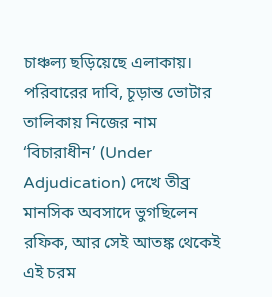চাঞ্চল্য ছড়িয়েছে এলাকায়। পরিবারের দাবি, চূড়ান্ত ভোটার তালিকায় নিজের নাম ‘বিচারাধীন’ (Under Adjudication) দেখে তীব্র মানসিক অবসাদে ভুগছিলেন রফিক, আর সেই আতঙ্ক থেকেই এই চরম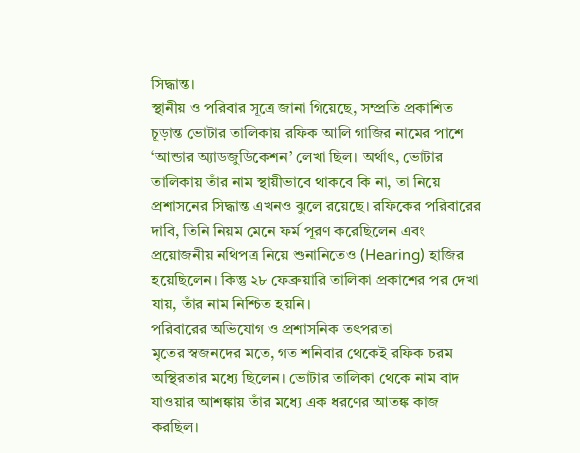সিদ্ধান্ত।
স্থানীয় ও পরিবার সূত্রে জানা গিয়েছে, সম্প্রতি প্রকাশিত চূড়ান্ত ভোটার তালিকায় রফিক আলি গাজির নামের পাশে ‘আন্ডার অ্যাডজুডিকেশন’ লেখা ছিল। অর্থাৎ, ভোটার তালিকায় তাঁর নাম স্থায়ীভাবে থাকবে কি না, তা নিয়ে প্রশাসনের সিদ্ধান্ত এখনও ঝুলে রয়েছে। রফিকের পরিবারের দাবি, তিনি নিয়ম মেনে ফর্ম পূরণ করেছিলেন এবং প্রয়োজনীয় নথিপত্র নিয়ে শুনানিতেও (Hearing) হাজির হয়েছিলেন। কিন্তু ২৮ ফেব্রুয়ারি তালিকা প্রকাশের পর দেখা যায়, তাঁর নাম নিশ্চিত হয়নি।
পরিবারের অভিযোগ ও প্রশাসনিক তৎপরতা
মৃতের স্বজনদের মতে, গত শনিবার থেকেই রফিক চরম অস্থিরতার মধ্যে ছিলেন। ভোটার তালিকা থেকে নাম বাদ যাওয়ার আশঙ্কায় তাঁর মধ্যে এক ধরণের আতঙ্ক কাজ করছিল।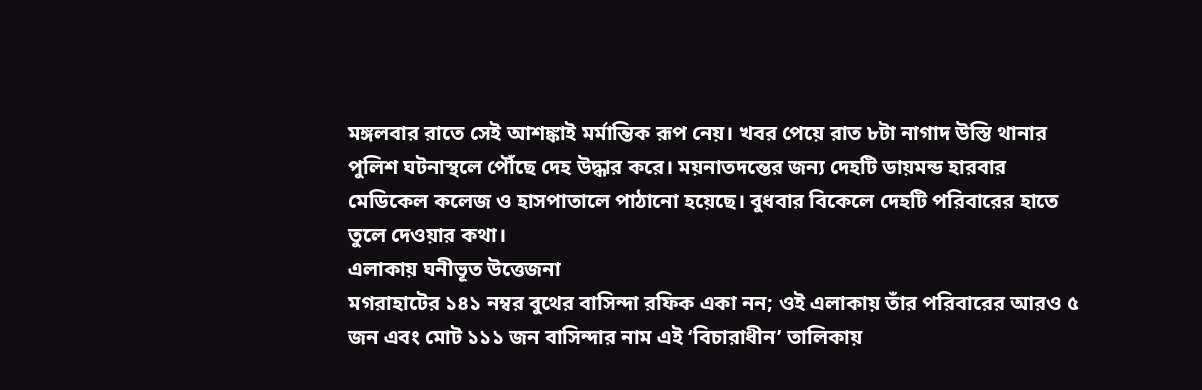মঙ্গলবার রাতে সেই আশঙ্কাই মর্মান্তিক রূপ নেয়। খবর পেয়ে রাত ৮টা নাগাদ উস্তি থানার পুলিশ ঘটনাস্থলে পৌঁছে দেহ উদ্ধার করে। ময়নাতদন্তের জন্য দেহটি ডায়মন্ড হারবার মেডিকেল কলেজ ও হাসপাতালে পাঠানো হয়েছে। বুধবার বিকেলে দেহটি পরিবারের হাতে তুলে দেওয়ার কথা।
এলাকায় ঘনীভূত উত্তেজনা
মগরাহাটের ১৪১ নম্বর বুথের বাসিন্দা রফিক একা নন; ওই এলাকায় তাঁর পরিবারের আরও ৫ জন এবং মোট ১১১ জন বাসিন্দার নাম এই ‘বিচারাধীন’ তালিকায়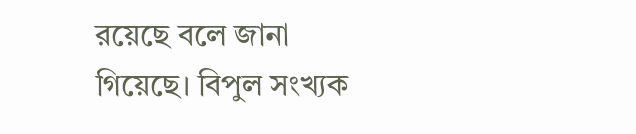রয়েছে বলে জানা গিয়েছে। বিপুল সংখ্যক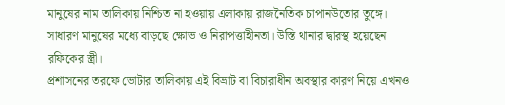মানুষের নাম তালিকায় নিশ্চিত না হওয়ায় এলাকায় রাজনৈতিক চাপানউতোর তুঙ্গে। সাধারণ মানুষের মধ্যে বাড়ছে ক্ষোভ ও নিরাপত্তাহীনতা। উস্তি থানার দ্বারস্থ হয়েছেন রফিকের স্ত্রী।
প্রশাসনের তরফে ভোটার তালিকায় এই বিভ্রাট বা বিচারাধীন অবস্থার কারণ নিয়ে এখনও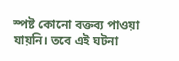স্পষ্ট কোনো বক্তব্য পাওয়া যায়নি। তবে এই ঘটনা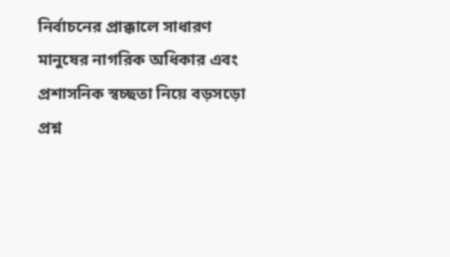নির্বাচনের প্রাক্কালে সাধারণ মানুষের নাগরিক অধিকার এবং প্রশাসনিক স্বচ্ছতা নিয়ে বড়সড়ো প্রশ্ন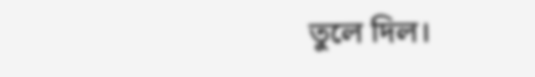তুলে দিল।